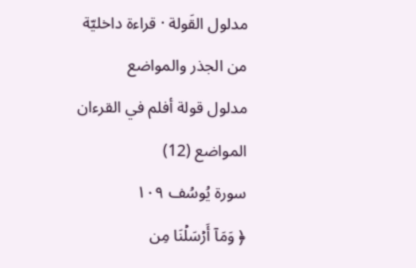مدلول القَولة · قراءة داخليّة من الجذر والمواضع
مدلول قولة أفلم في القرءان
المواضع (12)
سورة يُوسُف ١٠٩
﴿ وَمَآ أَرۡسَلۡنَا مِن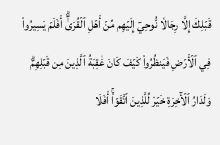قَبۡلِكَ إِلَّا رِجَالٗا نُّوحِيٓ إِلَيۡهِم مِّنۡ أَهۡلِ ٱلۡقُرَىٰٓۗ أَفَلَمۡ يَسِيرُواْ فِي ٱلۡأَرۡضِ فَيَنظُرُواْ كَيۡفَ كَانَ عَٰقِبَةُ ٱلَّذِينَ مِن قَبۡلِهِمۡۗ وَلَدَارُ ٱلۡأٓخِرَةِ خَيۡرٞ لِّلَّذِينَ ٱتَّقَوۡاْۚ أَفَلَا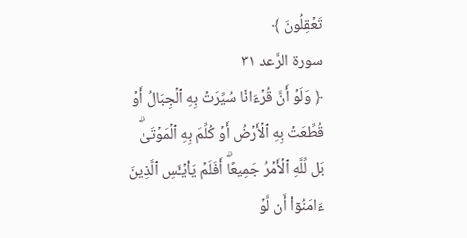تَعۡقِلُونَ ﴾
سورة الرَّعد ٣١
﴿ وَلَوۡ أَنَّ قُرۡءَانٗا سُيِّرَتۡ بِهِ ٱلۡجِبَالُ أَوۡ قُطِّعَتۡ بِهِ ٱلۡأَرۡضُ أَوۡ كُلِّمَ بِهِ ٱلۡمَوۡتَىٰۗ بَل لِّلَّهِ ٱلۡأَمۡرُ جَمِيعًاۗ أَفَلَمۡ يَاْيۡـَٔسِ ٱلَّذِينَ ءَامَنُوٓاْ أَن لَّوۡ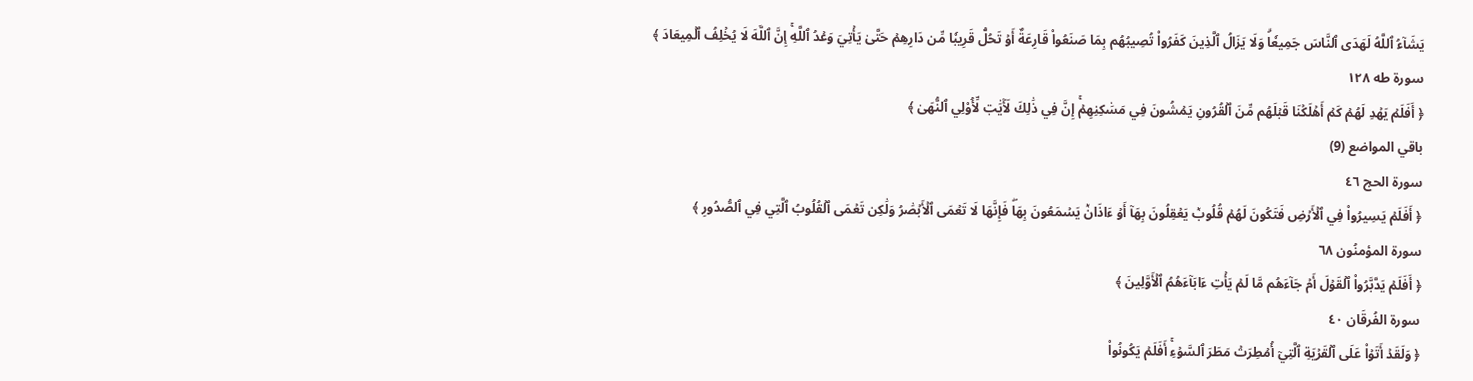يَشَآءُ ٱللَّهُ لَهَدَى ٱلنَّاسَ جَمِيعٗاۗ وَلَا يَزَالُ ٱلَّذِينَ كَفَرُواْ تُصِيبُهُم بِمَا صَنَعُواْ قَارِعَةٌ أَوۡ تَحُلُّ قَرِيبٗا مِّن دَارِهِمۡ حَتَّىٰ يَأۡتِيَ وَعۡدُ ٱللَّهِۚ إِنَّ ٱللَّهَ لَا يُخۡلِفُ ٱلۡمِيعَادَ ﴾
سورة طه ١٢٨
﴿ أَفَلَمۡ يَهۡدِ لَهُمۡ كَمۡ أَهۡلَكۡنَا قَبۡلَهُم مِّنَ ٱلۡقُرُونِ يَمۡشُونَ فِي مَسَٰكِنِهِمۡۚ إِنَّ فِي ذَٰلِكَ لَأٓيَٰتٖ لِّأُوْلِي ٱلنُّهَىٰ ﴾
باقي المواضع (9)
سورة الحج ٤٦
﴿ أَفَلَمۡ يَسِيرُواْ فِي ٱلۡأَرۡضِ فَتَكُونَ لَهُمۡ قُلُوبٞ يَعۡقِلُونَ بِهَآ أَوۡ ءَاذَانٞ يَسۡمَعُونَ بِهَاۖ فَإِنَّهَا لَا تَعۡمَى ٱلۡأَبۡصَٰرُ وَلَٰكِن تَعۡمَى ٱلۡقُلُوبُ ٱلَّتِي فِي ٱلصُّدُورِ ﴾
سورة المؤمنُون ٦٨
﴿ أَفَلَمۡ يَدَّبَّرُواْ ٱلۡقَوۡلَ أَمۡ جَآءَهُم مَّا لَمۡ يَأۡتِ ءَابَآءَهُمُ ٱلۡأَوَّلِينَ ﴾
سورة الفُرقَان ٤٠
﴿ وَلَقَدۡ أَتَوۡاْ عَلَى ٱلۡقَرۡيَةِ ٱلَّتِيٓ أُمۡطِرَتۡ مَطَرَ ٱلسَّوۡءِۚ أَفَلَمۡ يَكُونُواْ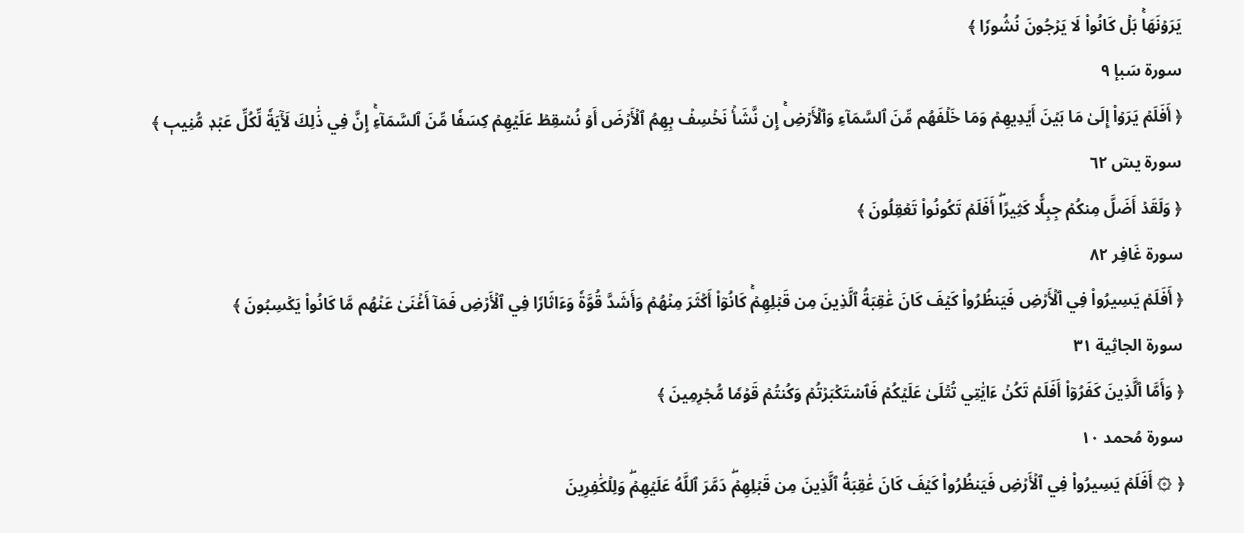يَرَوۡنَهَاۚ بَلۡ كَانُواْ لَا يَرۡجُونَ نُشُورٗا ﴾
سورة سَبإ ٩
﴿ أَفَلَمۡ يَرَوۡاْ إِلَىٰ مَا بَيۡنَ أَيۡدِيهِمۡ وَمَا خَلۡفَهُم مِّنَ ٱلسَّمَآءِ وَٱلۡأَرۡضِۚ إِن نَّشَأۡ نَخۡسِفۡ بِهِمُ ٱلۡأَرۡضَ أَوۡ نُسۡقِطۡ عَلَيۡهِمۡ كِسَفٗا مِّنَ ٱلسَّمَآءِۚ إِنَّ فِي ذَٰلِكَ لَأٓيَةٗ لِّكُلِّ عَبۡدٖ مُّنِيبٖ ﴾
سورة يسٓ ٦٢
﴿ وَلَقَدۡ أَضَلَّ مِنكُمۡ جِبِلّٗا كَثِيرًاۖ أَفَلَمۡ تَكُونُواْ تَعۡقِلُونَ ﴾
سورة غَافِر ٨٢
﴿ أَفَلَمۡ يَسِيرُواْ فِي ٱلۡأَرۡضِ فَيَنظُرُواْ كَيۡفَ كَانَ عَٰقِبَةُ ٱلَّذِينَ مِن قَبۡلِهِمۡۚ كَانُوٓاْ أَكۡثَرَ مِنۡهُمۡ وَأَشَدَّ قُوَّةٗ وَءَاثَارٗا فِي ٱلۡأَرۡضِ فَمَآ أَغۡنَىٰ عَنۡهُم مَّا كَانُواْ يَكۡسِبُونَ ﴾
سورة الجاثِية ٣١
﴿ وَأَمَّا ٱلَّذِينَ كَفَرُوٓاْ أَفَلَمۡ تَكُنۡ ءَايَٰتِي تُتۡلَىٰ عَلَيۡكُمۡ فَٱسۡتَكۡبَرۡتُمۡ وَكُنتُمۡ قَوۡمٗا مُّجۡرِمِينَ ﴾
سورة مُحمد ١٠
﴿ ۞ أَفَلَمۡ يَسِيرُواْ فِي ٱلۡأَرۡضِ فَيَنظُرُواْ كَيۡفَ كَانَ عَٰقِبَةُ ٱلَّذِينَ مِن قَبۡلِهِمۡۖ دَمَّرَ ٱللَّهُ عَلَيۡهِمۡۖ وَلِلۡكَٰفِرِينَ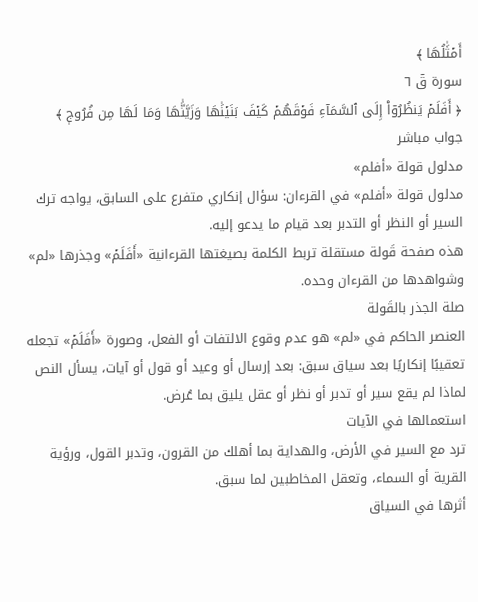أَمۡثَٰلُهَا ﴾
سورة قٓ ٦
﴿ أَفَلَمۡ يَنظُرُوٓاْ إِلَى ٱلسَّمَآءِ فَوۡقَهُمۡ كَيۡفَ بَنَيۡنَٰهَا وَزَيَّنَّٰهَا وَمَا لَهَا مِن فُرُوجٖ ﴾
جواب مباشر
مدلول قولة «أفلم»
مدلول قولة «أفلم» في القرءان: سؤال إنكاري متفرع على السابق، يواجه ترك السير أو النظر أو التدبر بعد قيام ما يدعو إليه.
هذه صفحة قَولة مستقلة تربط الكلمة بصيغتها القرءانية «أَفَلَمۡ» وجذرها «لم» وشواهدها من القرءان وحده.
صلة الجذر بالقَولة
العنصر الحاكم في «لم» هو عدم وقوع الالتفات أو الفعل، وصورة «أَفَلَمۡ» تجعله تعقيبًا إنكاريًا بعد سياق سبق: بعد إرسال أو وعيد أو قول أو آيات، يسأل النص لماذا لم يقع سير أو تدبر أو نظر أو عقل يليق بما عُرض.
استعمالها في الآيات
ترد مع السير في الأرض، والهداية بما أهلك من القرون، وتدبر القول، ورؤية القرية أو السماء، وتعقل المخاطبين لما سبق.
أثرها في السياق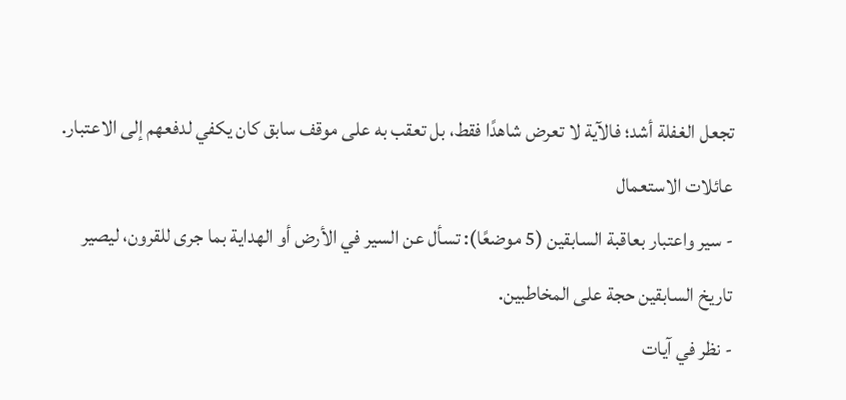تجعل الغفلة أشد؛ فالآية لا تعرض شاهدًا فقط، بل تعقب به على موقف سابق كان يكفي لدفعهم إلى الاعتبار.
عائلات الاستعمال
- سير واعتبار بعاقبة السابقين (5 موضعًا): تسأل عن السير في الأرض أو الهداية بما جرى للقرون، ليصير تاريخ السابقين حجة على المخاطبين.
- نظر في آيات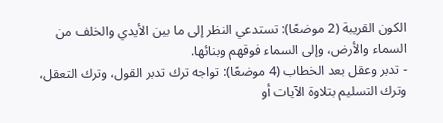الكون القريبة (2 موضعًا): تستدعي النظر إلى ما بين الأيدي والخلف من السماء والأرض، وإلى السماء فوقهم وبنائها.
- تدبر وعقل بعد الخطاب (4 موضعًا): تواجه ترك تدبر القول، وترك التعقل، وترك التسليم بتلاوة الآيات أو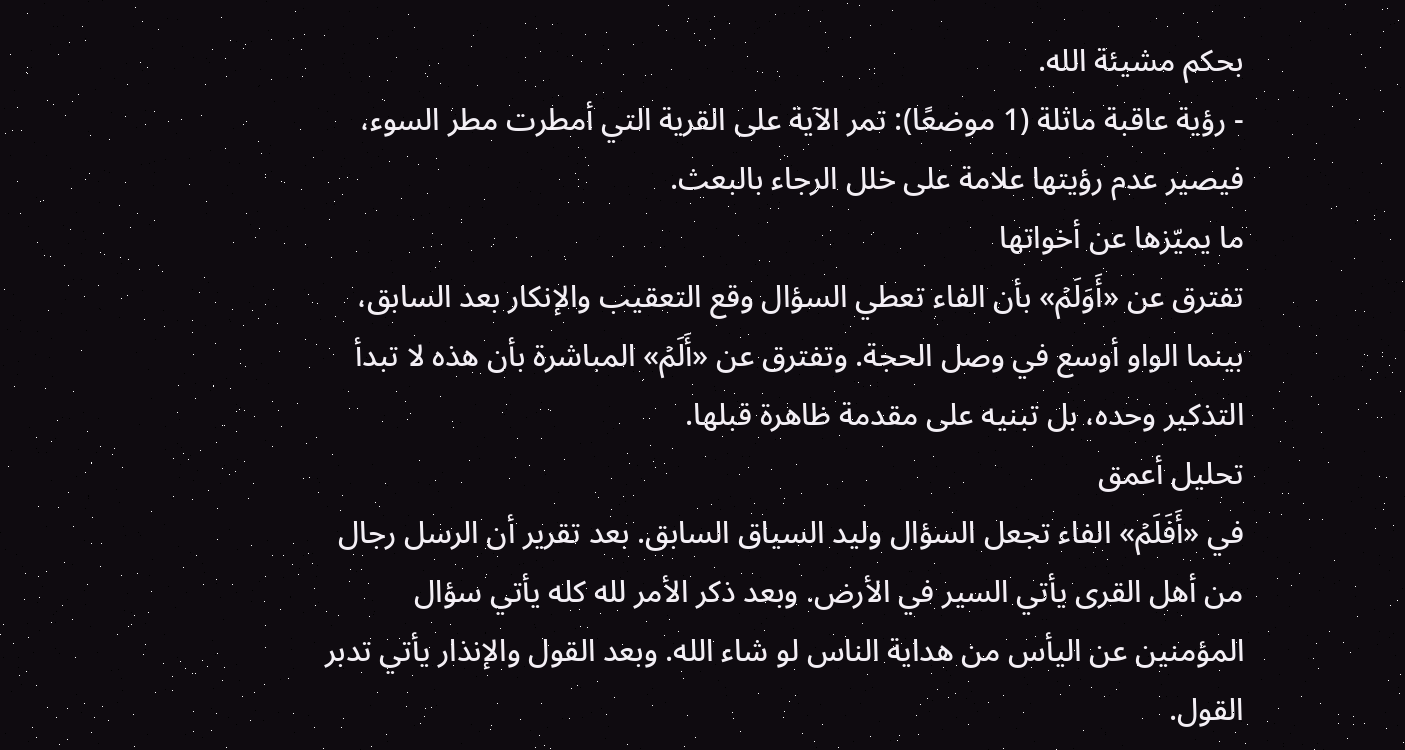بحكم مشيئة الله.
- رؤية عاقبة ماثلة (1 موضعًا): تمر الآية على القرية التي أمطرت مطر السوء، فيصير عدم رؤيتها علامة على خلل الرجاء بالبعث.
ما يميّزها عن أخواتها
تفترق عن «أَوَلَمۡ» بأن الفاء تعطي السؤال وقع التعقيب والإنكار بعد السابق، بينما الواو أوسع في وصل الحجة. وتفترق عن «أَلَمۡ» المباشرة بأن هذه لا تبدأ التذكير وحده، بل تبنيه على مقدمة ظاهرة قبلها.
تحليل أعمق
في «أَفَلَمۡ» الفاء تجعل السؤال وليد السياق السابق. بعد تقرير أن الرسل رجال من أهل القرى يأتي السير في الأرض. وبعد ذكر الأمر لله كله يأتي سؤال المؤمنين عن اليأس من هداية الناس لو شاء الله. وبعد القول والإنذار يأتي تدبر القول.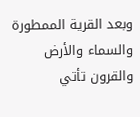وبعد القرية الممطورة والسماء والأرض والقرون تأتي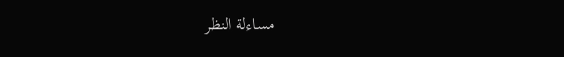مساءلة النظر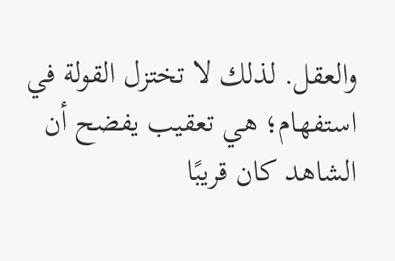والعقل. لذلك لا تختزل القولة في استفهام؛ هي تعقيب يفضح أن الشاهد كان قريبًا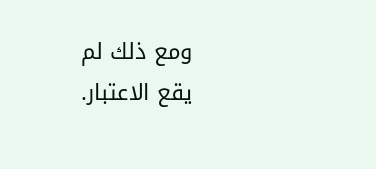ومع ذلك لم يقع الاعتبار.